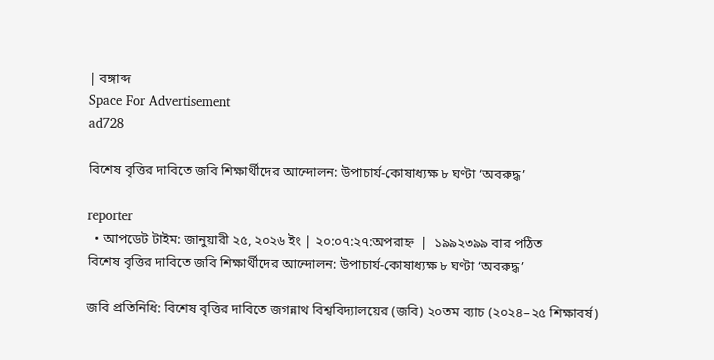| বঙ্গাব্দ
Space For Advertisement
ad728

বিশেষ বৃত্তির দাবিতে জবি শিক্ষার্থীদের আন্দোলন: উপাচার্য-কোষাধ্যক্ষ ৮ ঘণ্টা ‘অবরুদ্ধ’

reporter
  • আপডেট টাইম: জানুয়ারী ২৫, ২০২৬ ইং | ২০:০৭:২৭:অপরাহ্ন  |  ১৯৯২৩৯৯ বার পঠিত
বিশেষ বৃত্তির দাবিতে জবি শিক্ষার্থীদের আন্দোলন: উপাচার্য-কোষাধ্যক্ষ ৮ ঘণ্টা ‘অবরুদ্ধ’

জবি প্রতিনিধি: বিশেষ বৃত্তির দাবিতে জগন্নাথ বিশ্ববিদ্যালয়ের (জবি) ২০তম ব্যাচ (২০২৪–২৫ শিক্ষাবর্ষ)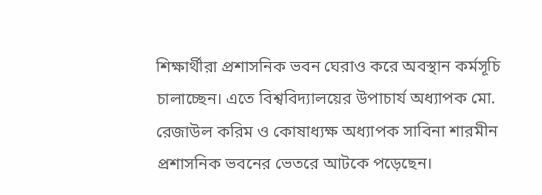শিক্ষার্থীরা প্রশাসনিক ভবন ঘেরাও করে অবস্থান কর্মসূচি চালাচ্ছেন। এতে বিশ্ববিদ্যালয়ের উপাচার্য অধ্যাপক মো. রেজাউল করিম ও কোষাধ্যক্ষ অধ্যাপক সাবিনা শারমীন প্রশাসনিক ভবনের ভেতরে আটকে পড়েছেন।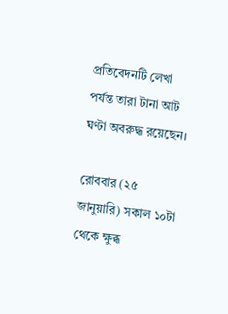প্রতিবেদনটি লেখা পর্যন্ত তারা টানা আট ঘণ্টা অবরুদ্ধ রয়েছেন।

রোববার (২৫ জানুয়ারি) সকাল ১০টা থেকে ক্ষুব্ধ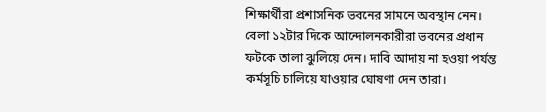শিক্ষার্থীরা প্রশাসনিক ভবনের সামনে অবস্থান নেন। বেলা ১২টার দিকে আন্দোলনকারীরা ভবনের প্রধান ফটকে তালা ঝুলিয়ে দেন। দাবি আদায় না হওয়া পর্যন্ত কর্মসূচি চালিয়ে যাওয়ার ঘোষণা দেন তারা।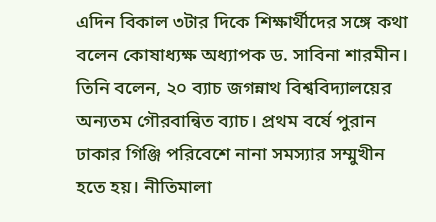এদিন বিকাল ৩টার দিকে শিক্ষার্থীদের সঙ্গে কথা বলেন কোষাধ্যক্ষ অধ্যাপক ড. সাবিনা শারমীন। তিনি বলেন, ২০ ব্যাচ জগন্নাথ বিশ্ববিদ্যালয়ের অন্যতম গৌরবান্বিত ব্যাচ। প্রথম বর্ষে পুরান ঢাকার গিঞ্জি পরিবেশে নানা সমস্যার সম্মুখীন হতে হয়। নীতিমালা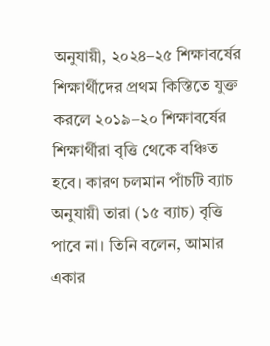অনুযায়ী, ২০২৪–২৫ শিক্ষাবর্ষের শিক্ষার্থীদের প্রথম কিস্তিতে যুক্ত করলে ২০১৯–২০ শিক্ষাবর্ষের শিক্ষার্থীরা বৃত্তি থেকে বঞ্চিত হবে। কারণ চলমান পাঁচটি ব্যাচ অনুযায়ী তারা (১৫ ব্যাচ) বৃত্তি পাবে না। তিনি বলেন, আমার একার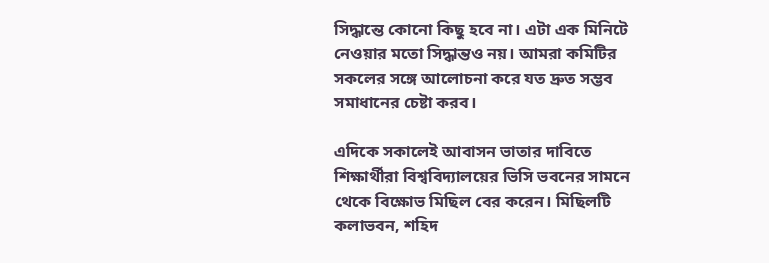সিদ্ধান্তে কোনো কিছু হবে না। এটা এক মিনিটে নেওয়ার মতো সিদ্ধান্তও নয়। আমরা কমিটির সকলের সঙ্গে আলোচনা করে যত দ্রুত সম্ভব সমাধানের চেষ্টা করব।

এদিকে সকালেই আবাসন ভাতার দাবিতে শিক্ষার্থীরা বিশ্ববিদ্যালয়ের ভিসি ভবনের সামনে থেকে বিক্ষোভ মিছিল বের করেন। মিছিলটি কলাভবন, শহিদ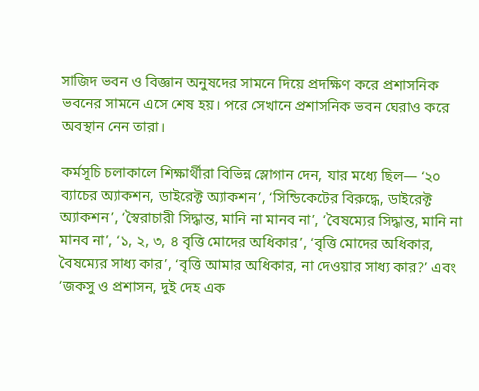সাজিদ ভবন ও বিজ্ঞান অনুষদের সামনে দিয়ে প্রদক্ষিণ করে প্রশাসনিক ভবনের সামনে এসে শেষ হয়। পরে সেখানে প্রশাসনিক ভবন ঘেরাও করে অবস্থান নেন তারা।

কর্মসূচি চলাকালে শিক্ষার্থীরা বিভিন্ন স্লোগান দেন, যার মধ্যে ছিল— ‘২০ ব্যাচের অ্যাকশন, ডাইরেক্ট অ্যাকশন’, ‘সিন্ডিকেটের বিরুদ্ধে, ডাইরেক্ট অ্যাকশন’, ‘স্বৈরাচারী সিদ্ধান্ত, মানি না মানব না’, ‘বৈষম্যের সিদ্ধান্ত, মানি না মানব না’, ‘১, ২, ৩, ৪ বৃত্তি মোদের অধিকার’, ‘বৃত্তি মোদের অধিকার, বৈষম্যের সাধ্য কার’, ‘বৃত্তি আমার অধিকার, না দেওয়ার সাধ্য কার?’ এবং ‘জকসু ও প্রশাসন, দুই দেহ এক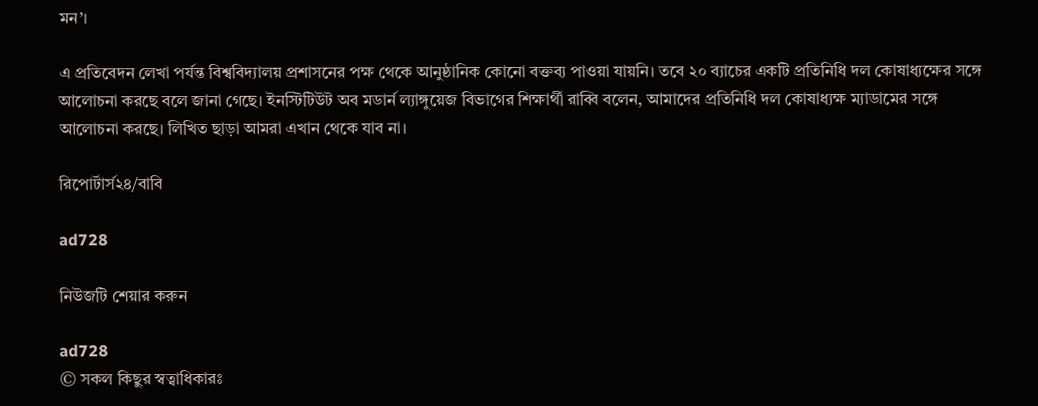মন’।

এ প্রতিবেদন লেখা পর্যন্ত বিশ্ববিদ্যালয় প্রশাসনের পক্ষ থেকে আনুষ্ঠানিক কোনো বক্তব্য পাওয়া যায়নি। তবে ২০ ব্যাচের একটি প্রতিনিধি দল কোষাধ্যক্ষের সঙ্গে আলোচনা করছে বলে জানা গেছে। ইনস্টিটিউট অব মডার্ন ল্যাঙ্গুয়েজ বিভাগের শিক্ষার্থী রাব্বি বলেন, আমাদের প্রতিনিধি দল কোষাধ্যক্ষ ম্যাডামের সঙ্গে আলোচনা করছে। লিখিত ছাড়া আমরা এখান থেকে যাব না।

রিপোর্টার্স২৪/বাবি

ad728

নিউজটি শেয়ার করুন

ad728
© সকল কিছুর স্বত্বাধিকারঃ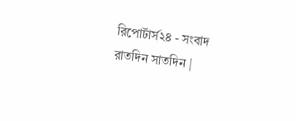রিপোর্টার্স২৪ - সংবাদ রাতদিন সাতদিন |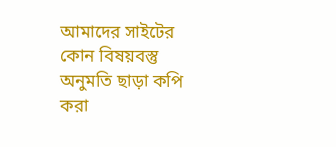আমাদের সাইটের কোন বিষয়বস্তু অনুমতি ছাড়া কপি করা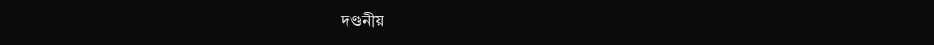দণ্ডনীয়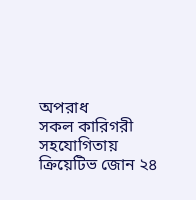অপরাধ
সকল কারিগরী সহযোগিতায় ক্রিয়েটিভ জোন ২৪